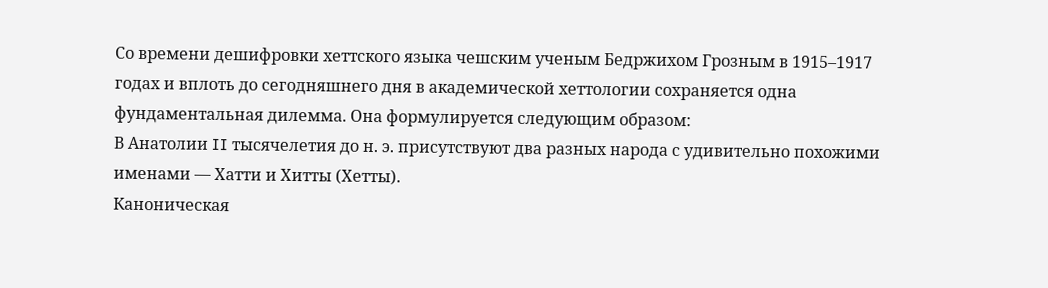Со времени дешифровки хеттского языка чешским ученым Бедржихом Грозным в 1915–1917 годах и вплоть до сегодняшнего дня в академической хеттологии сохраняется одна фундаментальная дилемма. Она формулируется следующим образом:
В Анатолии II тысячелетия до н. э. присутствуют два разных народа с удивительно похожими именами — Хатти и Хитты (Хетты).
Каноническая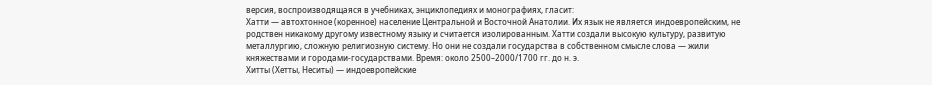версия, воспроизводящаяся в учебниках, энциклопедиях и монографиях, гласит:
Хатти — автохтонное (коренное) население Центральной и Восточной Анатолии. Их язык не является индоевропейским, не родствен никакому другому известному языку и считается изолированным. Хатти создали высокую культуру, развитую металлургию, сложную религиозную систему. Но они не создали государства в собственном смысле слова — жили княжествами и городами-государствами. Время: около 2500–2000/1700 гг. до н. э.
Хитты (Хетты, Неситы) — индоевропейские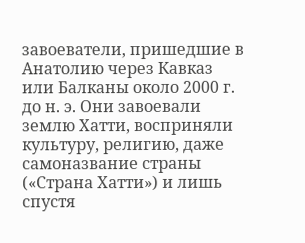завоеватели, пришедшие в Анатолию через Кавказ или Балканы около 2000 г. до н. э. Они завоевали землю Хатти, восприняли культуру, религию, даже самоназвание страны («Страна Хатти») и лишь спустя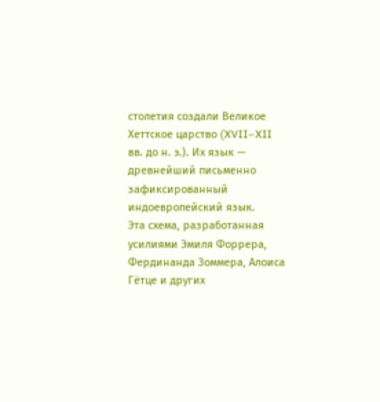столетия создали Великое Хеттское царство (XVII–XII вв. до н. э.). Их язык — древнейший письменно зафиксированный индоевропейский язык.
Эта схема, разработанная усилиями Эмиля Форрера, Фердинанда Зоммера, Алоиса Гётце и других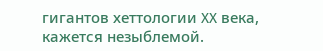гигантов хеттологии XX века, кажется незыблемой.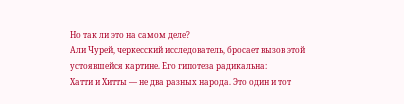Но так ли это на самом деле?
Али Чурей, черкесский исследователь, бросает вызов этой устоявшейся картине. Его гипотеза радикальна:
Хатти и Хитты — не два разных народа. Это один и тот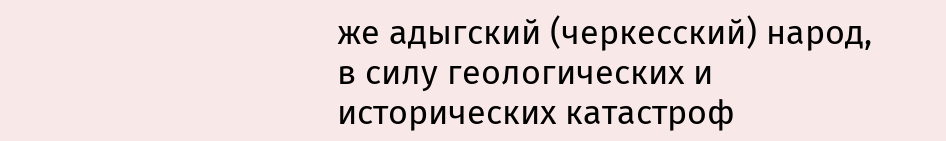же адыгский (черкесский) народ, в силу геологических и исторических катастроф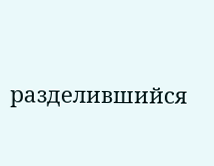разделившийся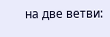на две ветви: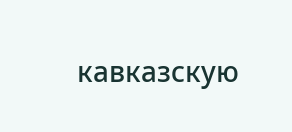кавказскую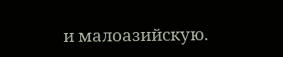и малоазийскую.